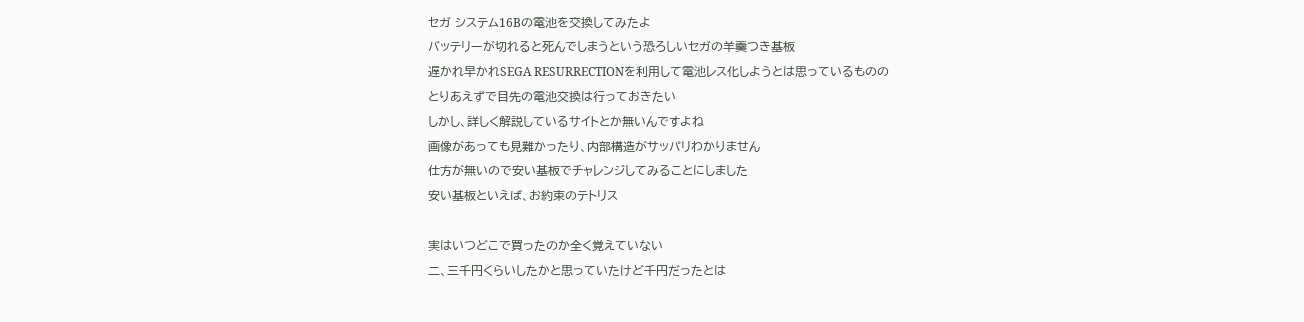セガ システム16Bの電池を交換してみたよ
バッテリーが切れると死んでしまうという恐ろしいセガの羊羹つき基板
遅かれ早かれSEGA RESURRECTIONを利用して電池レス化しようとは思っているものの
とりあえずで目先の電池交換は行っておきたい
しかし、詳しく解説しているサイトとか無いんですよね
画像があっても見難かったり、内部構造がサッパリわかりません
仕方が無いので安い基板でチャレンジしてみることにしました
安い基板といえば、お約束のテトリス

実はいつどこで買ったのか全く覚えていない
二、三千円くらいしたかと思っていたけど千円だったとは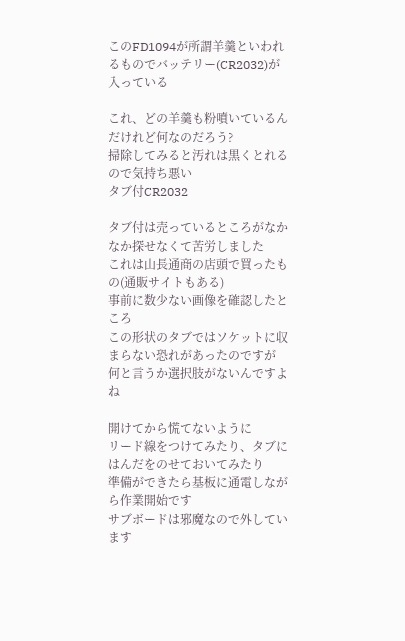このFD1094が所謂羊羹といわれるものでバッテリー(CR2032)が入っている

これ、どの羊羹も粉噴いているんだけれど何なのだろう?
掃除してみると汚れは黒くとれるので気持ち悪い
タブ付CR2032

タブ付は売っているところがなかなか探せなくて苦労しました
これは山長通商の店頭で買ったもの(通販サイトもある)
事前に数少ない画像を確認したところ
この形状のタブではソケットに収まらない恐れがあったのですが
何と言うか選択肢がないんですよね

開けてから慌てないように
リード線をつけてみたり、タブにはんだをのせておいてみたり
準備ができたら基板に通電しながら作業開始です
サブボードは邪魔なので外しています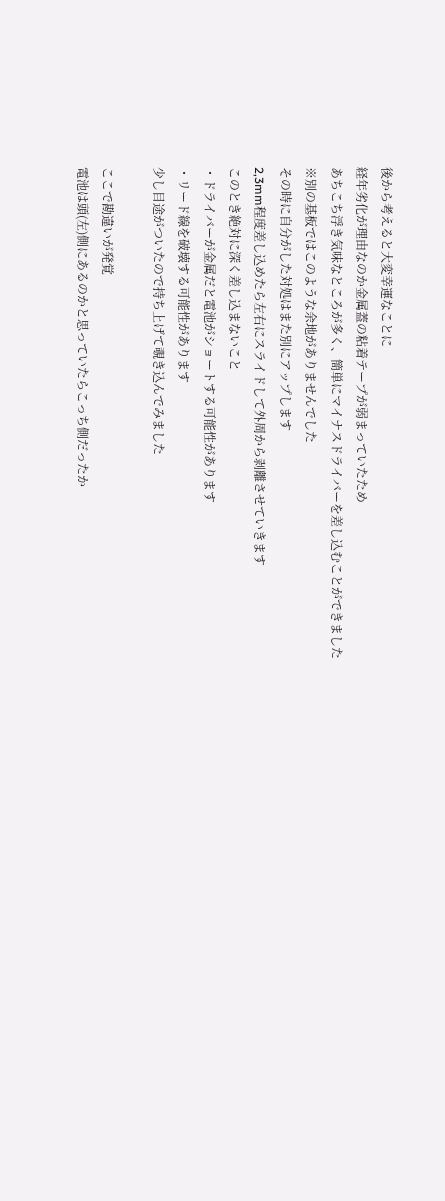後から考えると大変幸運なことに
経年劣化が理由なのか金属蓋の粘着テープが弱まっていたため
あちこち浮き気味なところが多く、簡単にマイナスドライバーを差し込むことができました
※別の基板ではこのような余地がありませんでした
その時に自分がした対処はまた別にアップします
2,3mm程度差し込めたら左右にスライドして外周から剥離させていきます
このとき絶対に深く差し込まないこと
・ドライバーが金属だと電池がショートする可能性があります
・リード線を破壊する可能性があります
少し目途がついたので持ち上げて覗き込んでみました

ここで勘違いが発覚
電池は頭(左)側にあるのかと思っていたらこっち側だったか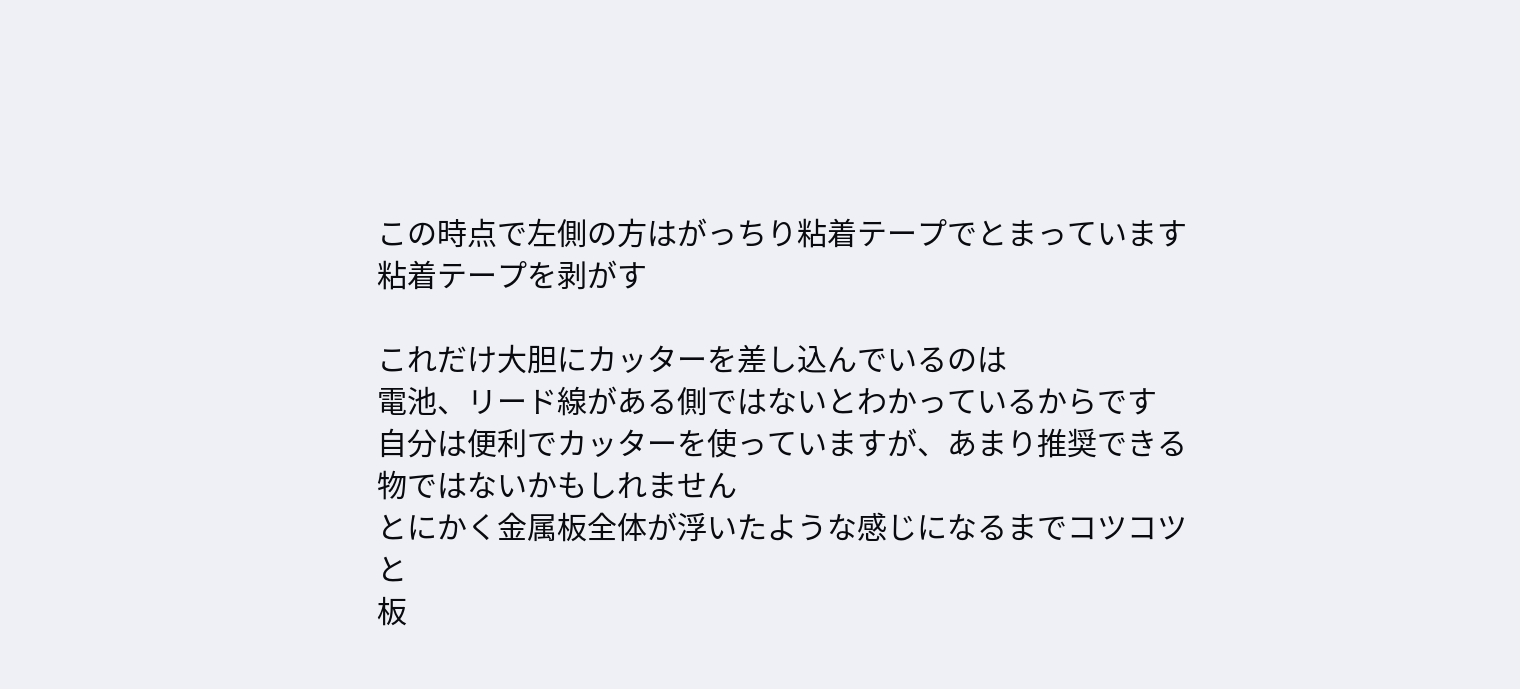この時点で左側の方はがっちり粘着テープでとまっています
粘着テープを剥がす

これだけ大胆にカッターを差し込んでいるのは
電池、リード線がある側ではないとわかっているからです
自分は便利でカッターを使っていますが、あまり推奨できる物ではないかもしれません
とにかく金属板全体が浮いたような感じになるまでコツコツと
板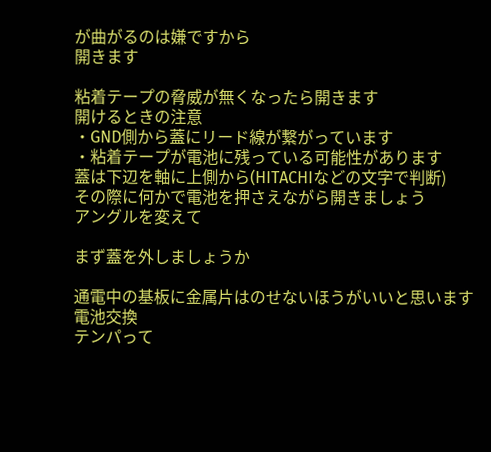が曲がるのは嫌ですから
開きます

粘着テープの脅威が無くなったら開きます
開けるときの注意
・GND側から蓋にリード線が繋がっています
・粘着テープが電池に残っている可能性があります
蓋は下辺を軸に上側から(HITACHIなどの文字で判断)
その際に何かで電池を押さえながら開きましょう
アングルを変えて

まず蓋を外しましょうか

通電中の基板に金属片はのせないほうがいいと思います
電池交換
テンパって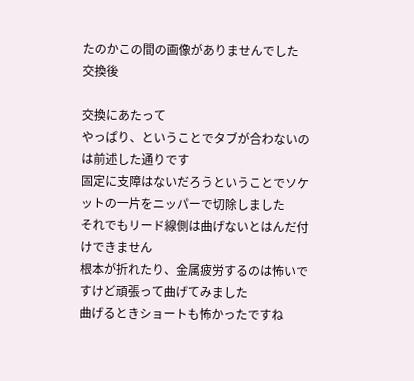たのかこの間の画像がありませんでした
交換後

交換にあたって
やっぱり、ということでタブが合わないのは前述した通りです
固定に支障はないだろうということでソケットの一片をニッパーで切除しました
それでもリード線側は曲げないとはんだ付けできません
根本が折れたり、金属疲労するのは怖いですけど頑張って曲げてみました
曲げるときショートも怖かったですね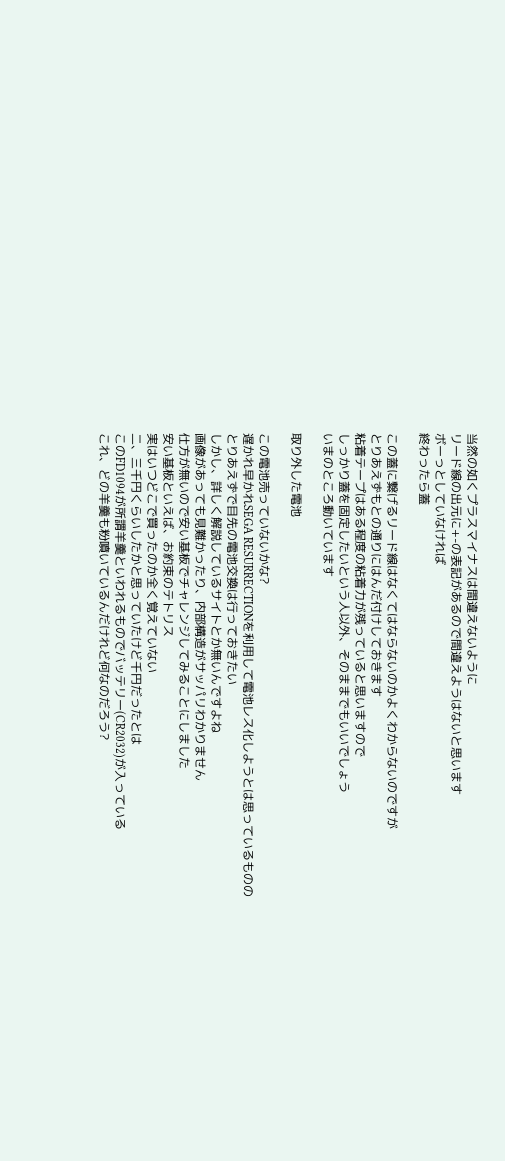当然の如くプラスマイナスは間違えないように
リード線の出元に+-の表記があるので間違えようはないと思います
ボーっとしていなければ
終わったら蓋

この蓋に繋げるリード線はなくてはならないのかよくわからないのですが
とりあえずもとの通りにはんだ付けしておきます
粘着テープはある程度の粘着力が残っていると思いますので
しっかり蓋を固定したいという人以外、そのままでもいいでしょう
いまのところ動いています

取り外した電池

この電池売っていないかな?
遅かれ早かれSEGA RESURRECTIONを利用して電池レス化しようとは思っているものの
とりあえずで目先の電池交換は行っておきたい
しかし、詳しく解説しているサイトとか無いんですよね
画像があっても見難かったり、内部構造がサッパリわかりません
仕方が無いので安い基板でチャレンジしてみることにしました
安い基板といえば、お約束のテトリス
実はいつどこで買ったのか全く覚えていない
二、三千円くらいしたかと思っていたけど千円だったとは
このFD1094が所謂羊羹といわれるものでバッテリー(CR2032)が入っている
これ、どの羊羹も粉噴いているんだけれど何なのだろう?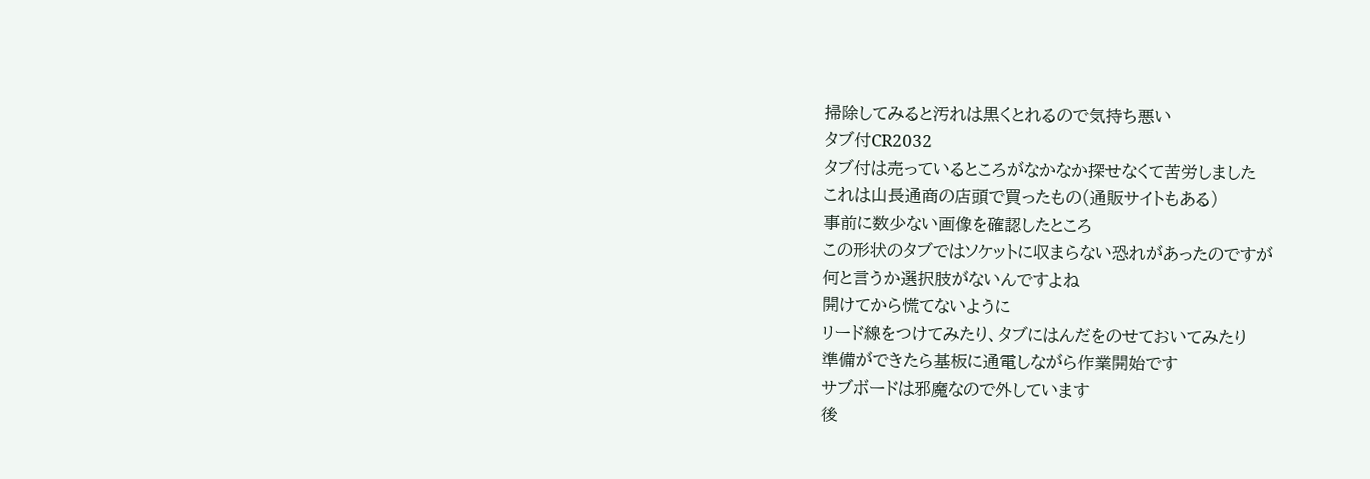掃除してみると汚れは黒くとれるので気持ち悪い
タブ付CR2032
タブ付は売っているところがなかなか探せなくて苦労しました
これは山長通商の店頭で買ったもの(通販サイトもある)
事前に数少ない画像を確認したところ
この形状のタブではソケットに収まらない恐れがあったのですが
何と言うか選択肢がないんですよね
開けてから慌てないように
リード線をつけてみたり、タブにはんだをのせておいてみたり
準備ができたら基板に通電しながら作業開始です
サブボードは邪魔なので外しています
後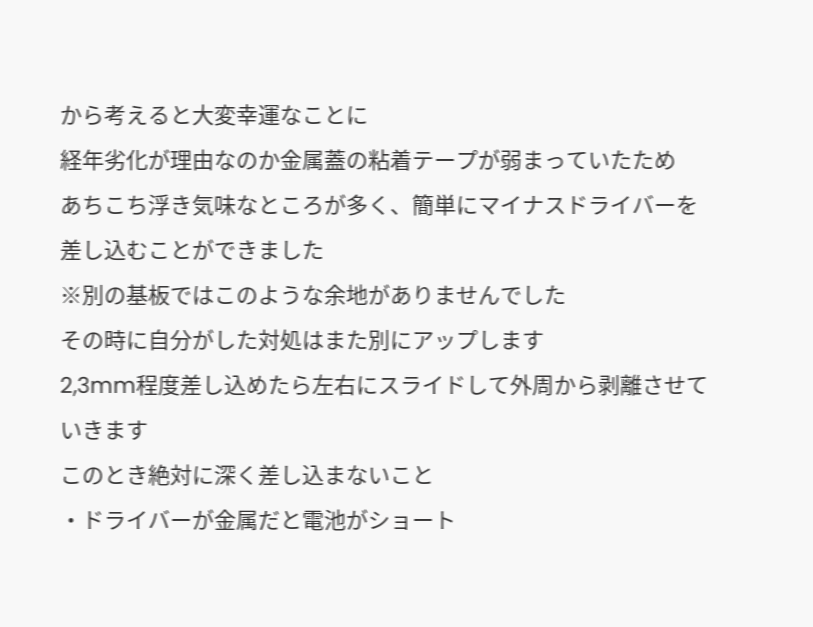から考えると大変幸運なことに
経年劣化が理由なのか金属蓋の粘着テープが弱まっていたため
あちこち浮き気味なところが多く、簡単にマイナスドライバーを差し込むことができました
※別の基板ではこのような余地がありませんでした
その時に自分がした対処はまた別にアップします
2,3mm程度差し込めたら左右にスライドして外周から剥離させていきます
このとき絶対に深く差し込まないこと
・ドライバーが金属だと電池がショート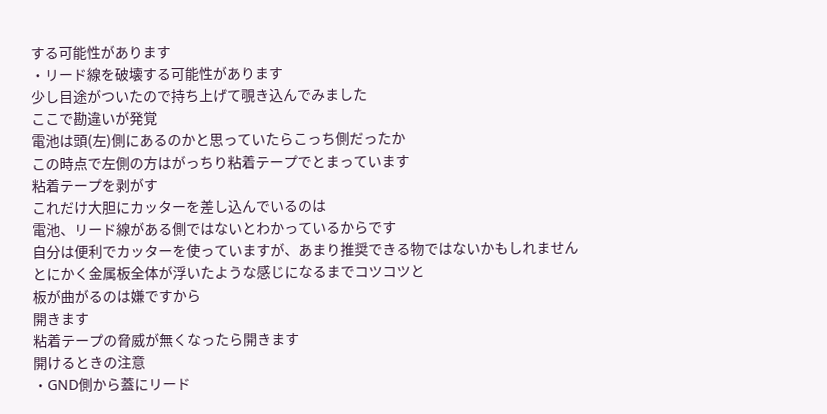する可能性があります
・リード線を破壊する可能性があります
少し目途がついたので持ち上げて覗き込んでみました
ここで勘違いが発覚
電池は頭(左)側にあるのかと思っていたらこっち側だったか
この時点で左側の方はがっちり粘着テープでとまっています
粘着テープを剥がす
これだけ大胆にカッターを差し込んでいるのは
電池、リード線がある側ではないとわかっているからです
自分は便利でカッターを使っていますが、あまり推奨できる物ではないかもしれません
とにかく金属板全体が浮いたような感じになるまでコツコツと
板が曲がるのは嫌ですから
開きます
粘着テープの脅威が無くなったら開きます
開けるときの注意
・GND側から蓋にリード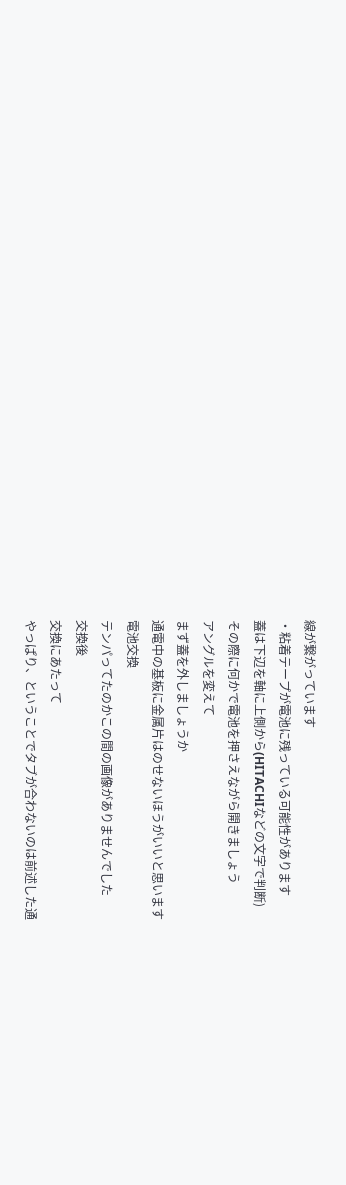線が繋がっています
・粘着テープが電池に残っている可能性があります
蓋は下辺を軸に上側から(HITACHIなどの文字で判断)
その際に何かで電池を押さえながら開きましょう
アングルを変えて
まず蓋を外しましょうか
通電中の基板に金属片はのせないほうがいいと思います
電池交換
テンパってたのかこの間の画像がありませんでした
交換後
交換にあたって
やっぱり、ということでタブが合わないのは前述した通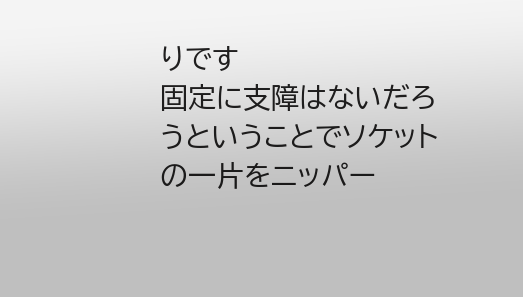りです
固定に支障はないだろうということでソケットの一片をニッパー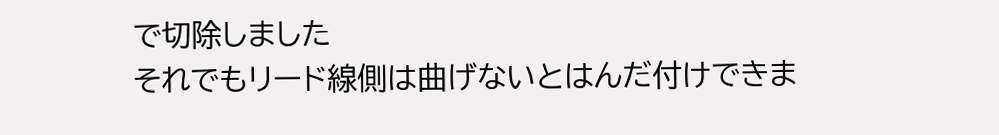で切除しました
それでもリード線側は曲げないとはんだ付けできま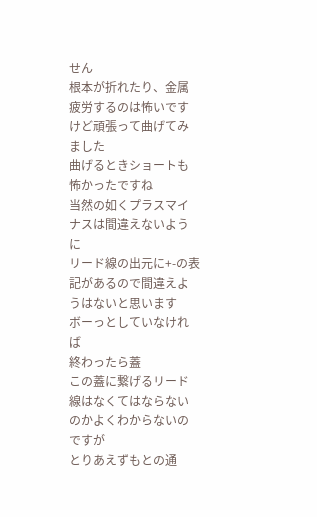せん
根本が折れたり、金属疲労するのは怖いですけど頑張って曲げてみました
曲げるときショートも怖かったですね
当然の如くプラスマイナスは間違えないように
リード線の出元に+-の表記があるので間違えようはないと思います
ボーっとしていなければ
終わったら蓋
この蓋に繋げるリード線はなくてはならないのかよくわからないのですが
とりあえずもとの通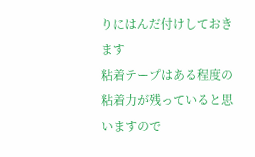りにはんだ付けしておきます
粘着テープはある程度の粘着力が残っていると思いますので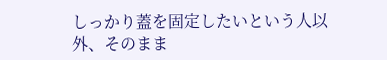しっかり蓋を固定したいという人以外、そのまま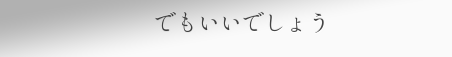でもいいでしょう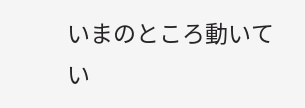いまのところ動いてい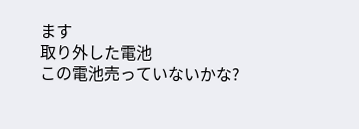ます
取り外した電池
この電池売っていないかな?